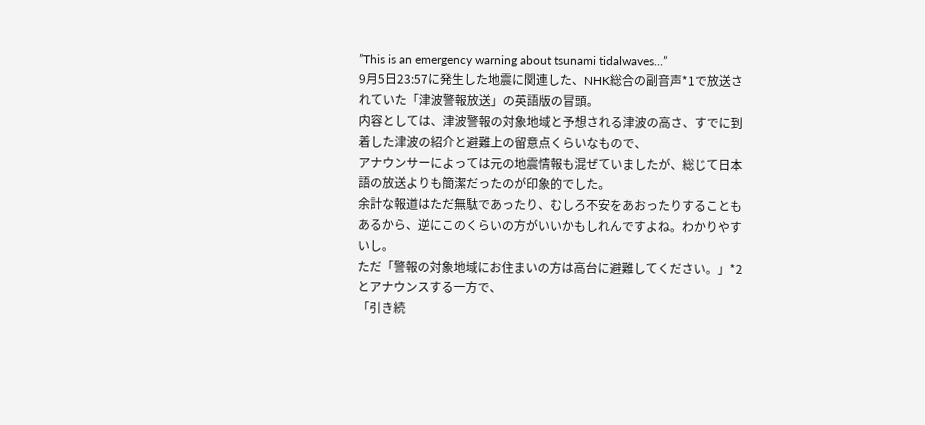”This is an emergency warning about tsunami tidalwaves...”
9月5日23:57に発生した地震に関連した、NHK総合の副音声*1で放送されていた「津波警報放送」の英語版の冒頭。
内容としては、津波警報の対象地域と予想される津波の高さ、すでに到着した津波の紹介と避難上の留意点くらいなもので、
アナウンサーによっては元の地震情報も混ぜていましたが、総じて日本語の放送よりも簡潔だったのが印象的でした。
余計な報道はただ無駄であったり、むしろ不安をあおったりすることもあるから、逆にこのくらいの方がいいかもしれんですよね。わかりやすいし。
ただ「警報の対象地域にお住まいの方は高台に避難してください。」*2とアナウンスする一方で、
「引き続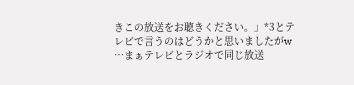きこの放送をお聴きください。」*3とテレビで言うのはどうかと思いましたがw
…まぁテレビとラジオで同じ放送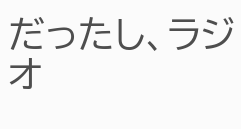だったし、ラジオ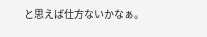と思えば仕方ないかなぁ。